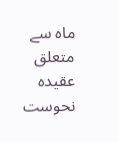ماہ سے متعلق عقیدہ نحوست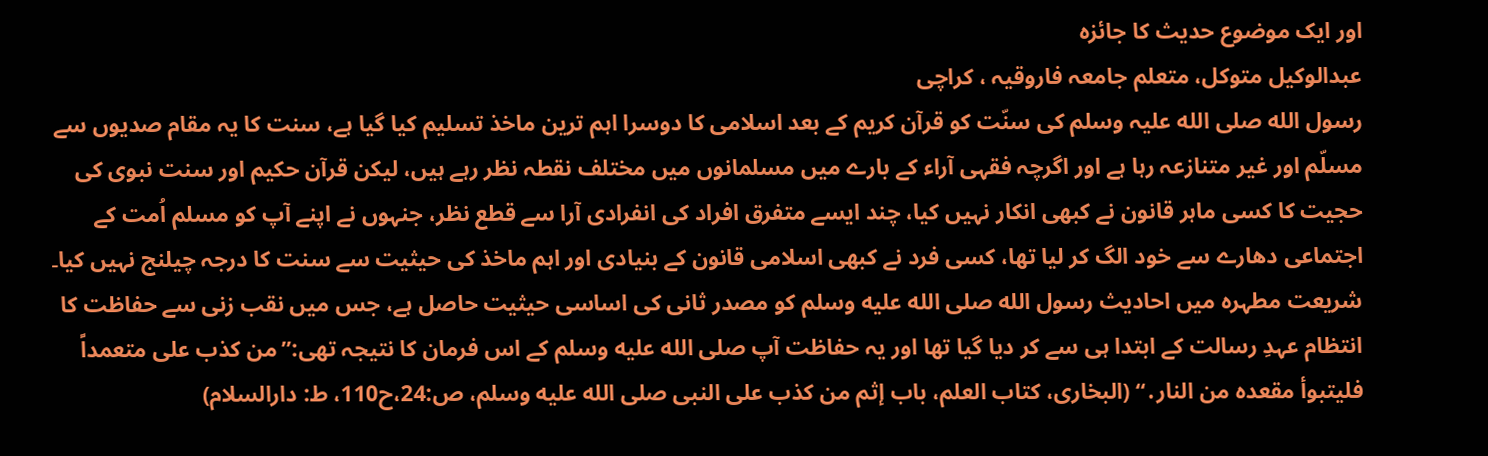اور ایک موضوع حدیث کا جائزہ
عبدالوکیل متوکل، متعلم جامعہ فاروقیہ ، کراچی
رسول الله صلی الله علیہ وسلم کی سنّت کو قرآن کریم کے بعد اسلامی کا دوسرا اہم ترین ماخذ تسلیم کیا گیا ہے، سنت کا یہ مقام صدیوں سے مسلّم اور غیر متنازعہ رہا ہے اور اگرچہ فقہی آراء کے بارے میں مسلمانوں میں مختلف نقطہ نظر رہے ہیں، لیکن قرآن حکیم اور سنت نبوی کی حجیت کا کسی ماہر قانون نے کبھی انکار نہیں کیا، چند ایسے متفرق افراد کی انفرادی آرا سے قطع نظر، جنہوں نے اپنے آپ کو مسلم اُمت کے اجتماعی دھارے سے خود الگ کر لیا تھا، کسی فرد نے کبھی اسلامی قانون کے بنیادی اور اہم ماخذ کی حیثیت سے سنت کا درجہ چیلنج نہیں کیا۔
شریعت مطہرہ میں احادیث رسول الله صلى الله عليه وسلم کو مصدر ثانی کی اساسی حیثیت حاصل ہے، جس میں نقب زنی سے حفاظت کا انتظام عہدِ رسالت کے ابتدا ہی سے کر دیا گیا تھا اور یہ حفاظت آپ صلى الله عليه وسلم کے اس فرمان کا نتیجہ تھی:”من کذب علی متعمداً فلیتبوأ مقعدہ من النار․“ (البخاری، کتاب العلم، باب إثم من کذب علی النبی صلى الله عليه وسلم، ص:24،ح110، ط: دارالسلام)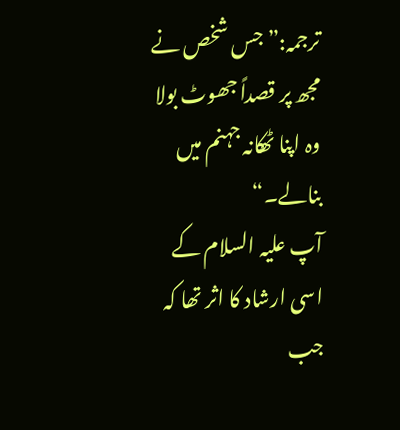ترجمہ:”جس شخص نے مجھ پر قصداً جھوٹ بولا وہ اپنا ٹھکانہ جہنم میں بنالے۔“
آپ علیہ السلام کے اسی ارشاد کا اثر تھا کہ جب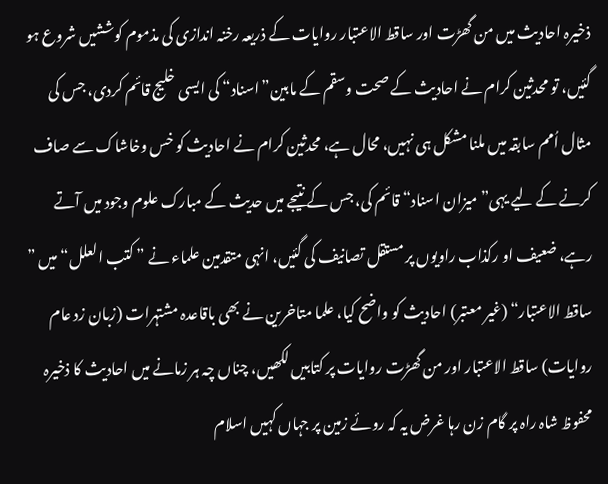ذخیرہ احادیث میں من گھڑت اور ساقط الاعتبار روایات کے ذریعہ رخنہ اندازی کی مذموم کوششیں شروع ہو گئیں، تو محدثین کرام نے احادیث کے صحت وسقم کے مابین”اسناد“ کی ایسی خلیج قائم کردی، جس کی مثال اُمم سابقہ میں ملنا مشکل ہی نہیں، محال ہے، محدثین کرام نے احادیث کو خس وخاشاک سے صاف کرنے کے لیے یہی” میزان اسناد“ قائم کی، جس کے نتیجے میں حدیث کے مبارک علوم وجود میں آتے رہے، ضعیف او رکذاب راویوں پر مستقل تصانیف کی گئیں، انہی متقدمین علماء نے ” کتب العلل“ میں ” ساقط الاعتبار“ (غیر معتبر) احادیث کو واضح کیا، علما متاخرین نے بھی باقاعدہ مشتہرات (زبان زد عام روایات) ساقط الاعتبار اور من گھڑت روایات پر کتابیں لکھیں، چناں چہ ہر زمانے میں احادیث کا ذخیرہ محفوظ شاہ راہ پر گام زن رہا غرض یہ کہ روئے زمین پر جہاں کہیں اسلام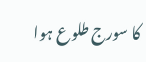کا سورج طلوع ہوا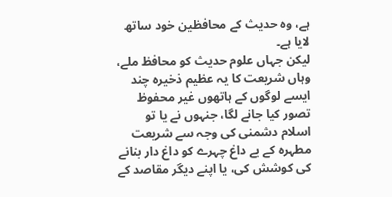ہے، وہ حدیث کے محافظین خود ساتھ لایا ہے۔
لیکن جہاں علوم حدیث کو محافظ ملے، وہاں شریعت کا یہ عظیم ذخیرہ چند ایسے لوگوں کے ہاتھوں غیر محفوظ تصور کیا جانے لگا، جنہوں نے یا تو اسلام دشمنی کی وجہ سے شریعت مطہرہ کے بے داغ چہرے کو داغ دار بنانے کی کوشش کی، یا اپنے دیگر مقاصد کے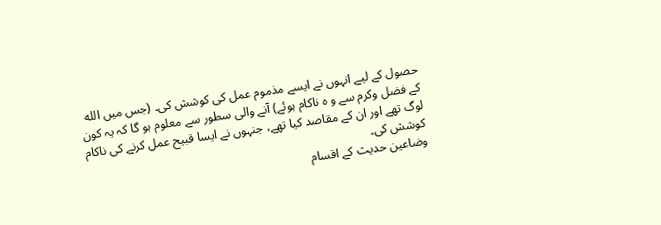حصول کے لیے انہوں نے ایسے مذموم عمل کی کوشش کی۔ (جس میں الله کے فضل وکرم سے و ہ ناکام ہوئے) آنے والی سطور سے معلوم ہو گا کہ یہ کون لوگ تھے اور ان کے مقاصد کیا تھے، جنہوں نے ایسا قبیح عمل کرنے کی ناکام کوشش کی۔
وضاعین حدیث کے اقسام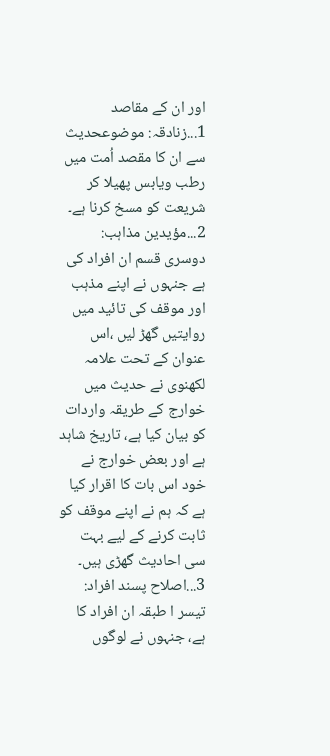اور ان کے مقاصد
1...زنادقہ: موضوعحدیث سے ان کا مقصد اُمت میں رطب ویابس پھیلا کر شریعت کو مسخ کرنا ہے۔
2...مؤیدین مذاہب: دوسری قسم ان افراد کی ہے جنہوں نے اپنے مذہب اور موقف کی تائید میں روایتیں گھڑ لیں ،اس عنوان کے تحت علامہ لکھنوی نے حدیث میں خوارج کے طریقہ واردات کو بیان کیا ہے، تاریخ شاہد ہے اور بعض خوارج نے خود اس بات کا اقرار کیا ہے کہ ہم نے اپنے موقف کو ثابت کرنے کے لیے بہت سی احادیث گھڑی ہیں۔
3...اصلاح پسند افراد: تیسر ا طبقہ ان افراد کا ہے، جنہوں نے لوگوں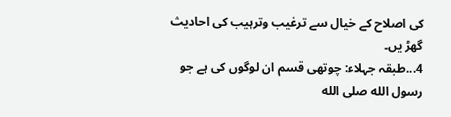کی اصلاح کے خیال سے ترغیب وترہیب کی احادیث گھڑ یں۔
4...طبقہ جہلاء: چوتھی قسم ان لوگوں کی ہے جو رسول الله صلی الله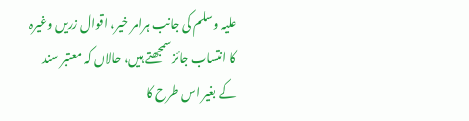علیہ وسلم کی جانب ہرامر خیر، اقوال زریں وغیرہ کا انتساب جائز سمجھتے ہیں، حالاں کہ معتبر سند کے بغیر اس طرح کا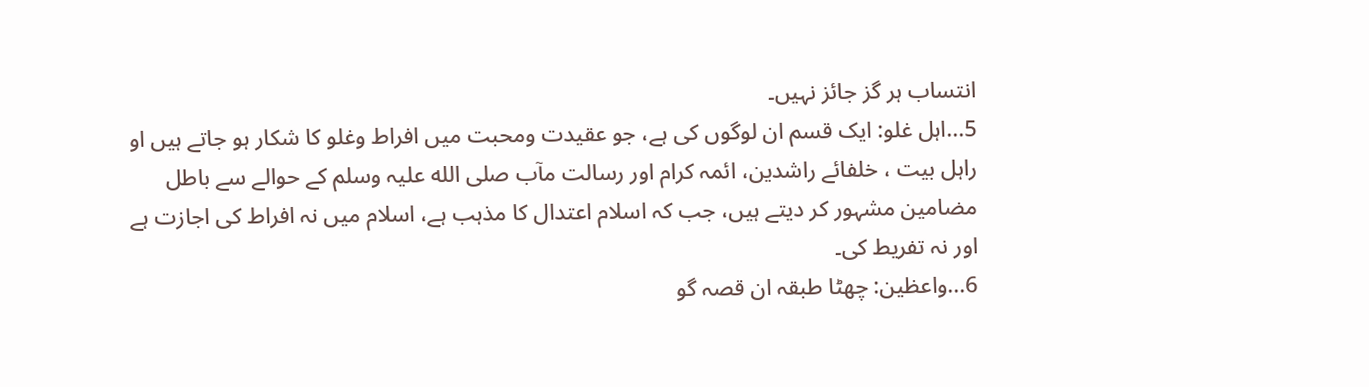انتساب ہر گز جائز نہیں۔
5...اہل غلو: ایک قسم ان لوگوں کی ہے، جو عقیدت ومحبت میں افراط وغلو کا شکار ہو جاتے ہیں او راہل بیت ، خلفائے راشدین، ائمہ کرام اور رسالت مآب صلی الله علیہ وسلم کے حوالے سے باطل مضامین مشہور کر دیتے ہیں، جب کہ اسلام اعتدال کا مذہب ہے، اسلام میں نہ افراط کی اجازت ہے اور نہ تفریط کی۔
6...واعظین: چھٹا طبقہ ان قصہ گو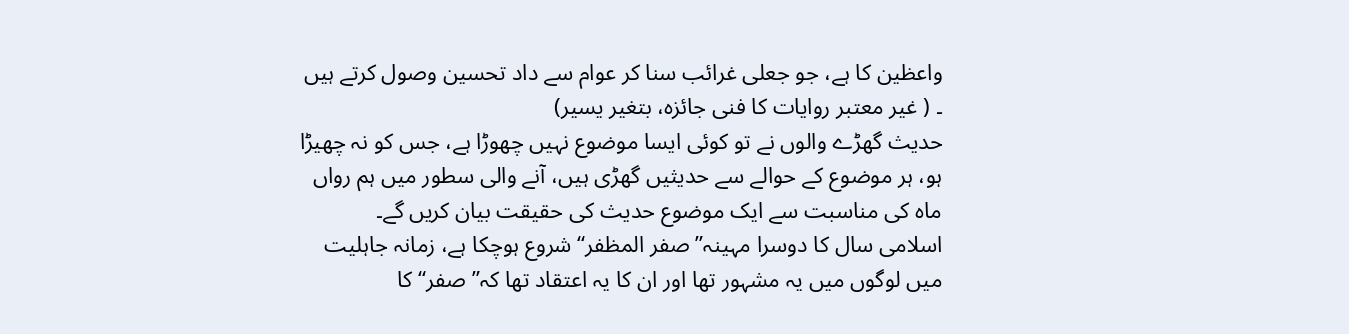واعظین کا ہے، جو جعلی غرائب سنا کر عوام سے داد تحسین وصول کرتے ہیں ۔ ( غیر معتبر روایات کا فنی جائزہ، بتغیر یسیر)
حدیث گھڑے والوں نے تو کوئی ایسا موضوع نہیں چھوڑا ہے، جس کو نہ چھیڑا ہو، ہر موضوع کے حوالے سے حدیثیں گھڑی ہیں، آنے والی سطور میں ہم رواں ماہ کی مناسبت سے ایک موضوع حدیث کی حقیقت بیان کریں گے۔
اسلامی سال کا دوسرا مہینہ”صفر المظفر“ شروع ہوچکا ہے، زمانہ جاہلیت میں لوگوں میں یہ مشہور تھا اور ان کا یہ اعتقاد تھا کہ”صفر“ کا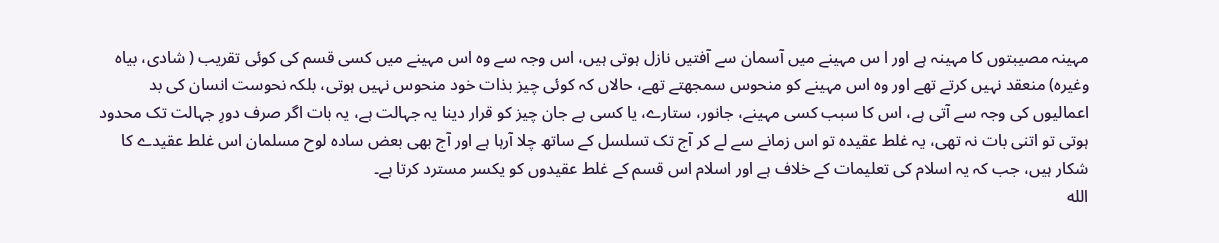مہینہ مصیبتوں کا مہینہ ہے اور ا س مہینے میں آسمان سے آفتیں نازل ہوتی ہیں، اس وجہ سے وہ اس مہینے میں کسی قسم کی کوئی تقریب ( شادی، بیاہ وغیرہ) منعقد نہیں کرتے تھے اور وہ اس مہینے کو منحوس سمجھتے تھے، حالاں کہ کوئی چیز بذات خود منحوس نہیں ہوتی، بلکہ نحوست انسان کی بد اعمالیوں کی وجہ سے آتی ہے، اس کا سبب کسی مہینے، جانور، ستارے، یا کسی بے جان چیز کو قرار دینا یہ جہالت ہے، یہ بات اگر صرف دورِ جہالت تک محدود ہوتی تو اتنی بات نہ تھی، یہ غلط عقیدہ تو اس زمانے سے لے کر آج تک تسلسل کے ساتھ چلا آرہا ہے اور آج بھی بعض سادہ لوح مسلمان اس غلط عقیدے کا شکار ہیں، جب کہ یہ اسلام کی تعلیمات کے خلاف ہے اور اسلام اس قسم کے غلط عقیدوں کو یکسر مسترد کرتا ہے۔
الله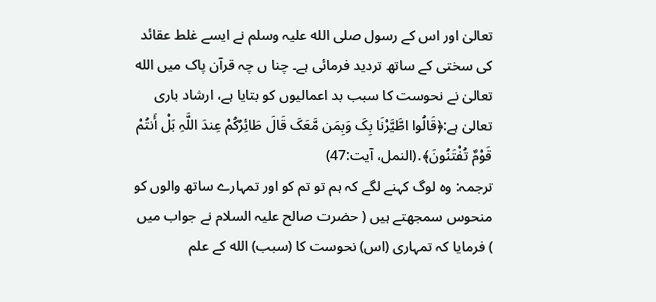تعالیٰ اور اس کے رسول صلی الله علیہ وسلم نے ایسے غلط عقائد کی سختی کے ساتھ تردید فرمائی ہے۔ چنا ں چہ قرآن پاک میں الله تعالیٰ نے نحوست کا سبب بد اعمالیوں کو بتایا ہے، ارشاد باری تعالیٰ ہے:﴿قَالُوا اطَّیَّرْنَا بِکَ وَبِمَن مَّعَکَ قَالَ طَائِرُکُمْ عِندَ اللَّہِ بَلْ أَنتُمْ قَوْمٌ تُفْتَنُونَ﴾․(النمل، آیت:47)
ترجمہ: وہ لوگ کہنے لگے کہ ہم تو تم کو اور تمہارے ساتھ والوں کو منحوس سمجھتے ہیں ( حضرت صالح علیہ السلام نے جواب میں ) فرمایا کہ تمہاری (اس) نحوست کا (سبب) الله کے علم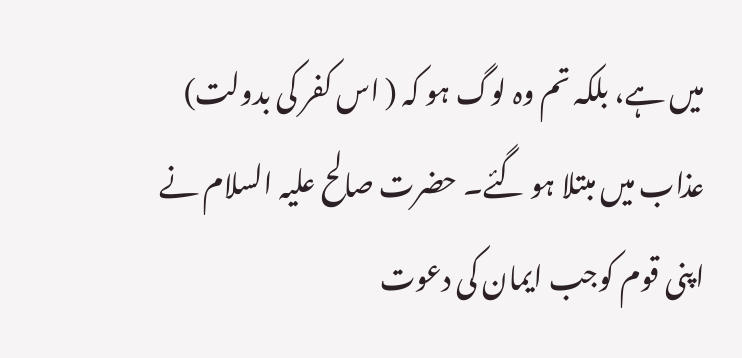میں ہے، بلکہ تم وہ لوگ ہو کہ ( اس کفر کی بدولت) عذاب میں مبتلا ہو گئے۔ حضرت صالح علیہ السلام نے اپنی قوم کوجب ایمان کی دعوت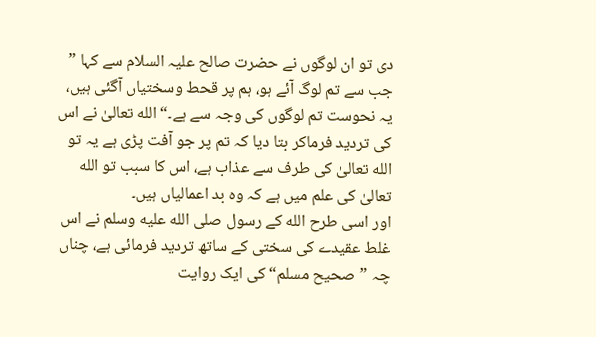دی تو ان لوگوں نے حضرت صالح علیہ السلام سے کہا ” جب سے تم لوگ آئے ہو، ہم پر قحط وسختیاں آگئی ہیں، یہ نحوست تم لوگوں کی وجہ سے ہے۔“ الله تعالیٰ نے اس کی تردید فرماکر بتا دیا کہ تم پر جو آفت پڑی ہے یہ تو الله تعالیٰ کی طرف سے عذاب ہے، اس کا سبب تو الله تعالیٰ کی علم میں ہے کہ وہ بد اعمالیاں ہیں۔
اور اسی طرح الله کے رسول صلى الله عليه وسلم نے اس غلط عقیدے کی سختی کے ساتھ تردید فرمائی ہے، چناں چہ ”صحیح مسلم“ کی ایک روایت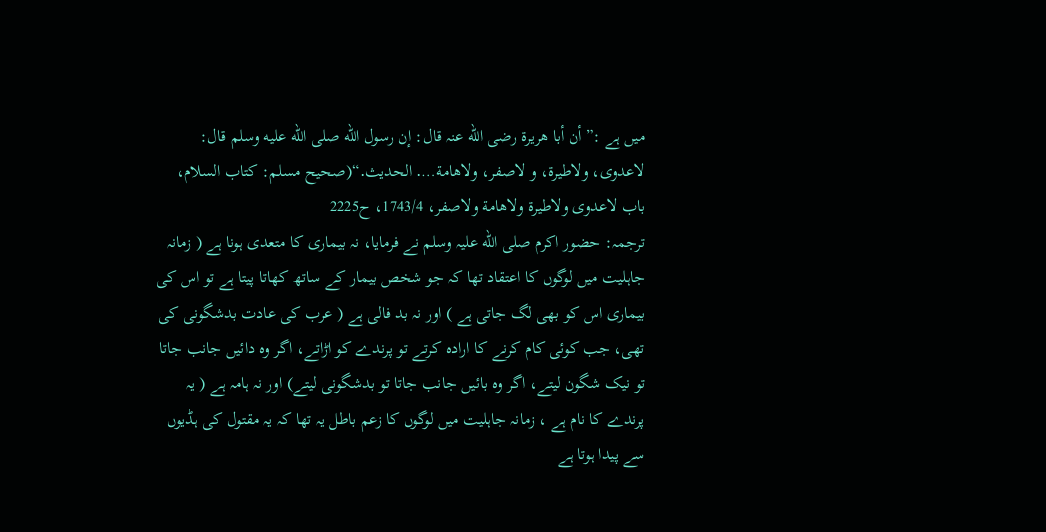میں ہے :” أن أبا ھریرة رضی الله عنہ قال: إن رسول الله صلى الله عليه وسلم قال: لاعدوی، ولاطیرة، و لاصفر، ولاھامة…․ الحدیث․“(صحیح مسلم: کتاب السلام، باب لاعدوی ولاطیرة ولاھامة ولاصفر، 1743/4، ح2225
ترجمہ: حضور اکرم صلی الله علیہ وسلم نے فرمایا، نہ بیماری کا متعدی ہونا ہے ( زمانہ جاہلیت میں لوگوں کا اعتقاد تھا کہ جو شخص بیمار کے ساتھ کھاتا پیتا ہے تو اس کی بیماری اس کو بھی لگ جاتی ہے ) اور نہ بد فالی ہے ( عرب کی عادت بدشگونی کی تھی، جب کوئی کام کرنے کا ارادہ کرتے تو پرندے کو اڑاتے، اگر وہ دائیں جانب جاتا تو نیک شگون لیتے، اگر وہ بائیں جانب جاتا تو بدشگونی لیتے) اور نہ ہامہ ہے ( یہ پرندے کا نام ہے ، زمانہ جاہلیت میں لوگوں کا زعم باطل یہ تھا کہ یہ مقتول کی ہڈیوں سے پیدا ہوتا ہے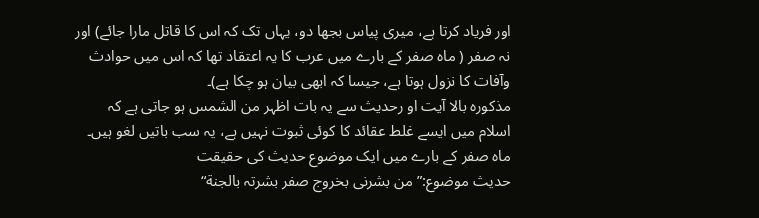اور فریاد کرتا ہے، میری پیاس بجھا دو، یہاں تک کہ اس کا قاتل مارا جائے) اور نہ صفر ( ماہ صفر کے بارے میں عرب کا یہ اعتقاد تھا کہ اس میں حوادث وآفات کا نزول ہوتا ہے، جیسا کہ ابھی بیان ہو چکا ہے)۔
مذکورہ بالا آیت او رحدیث سے یہ بات اظہر من الشمس ہو جاتی ہے کہ اسلام میں ایسے غلط عقائد کا کوئی ثبوت نہیں ہے، یہ سب باتیں لغو ہیں۔
ماہ صفر کے بارے میں ایک موضوع حدیث کی حقیقت
حدیث موضوع:” من بشرنی بخروج صفر بشرتہ بالجنة“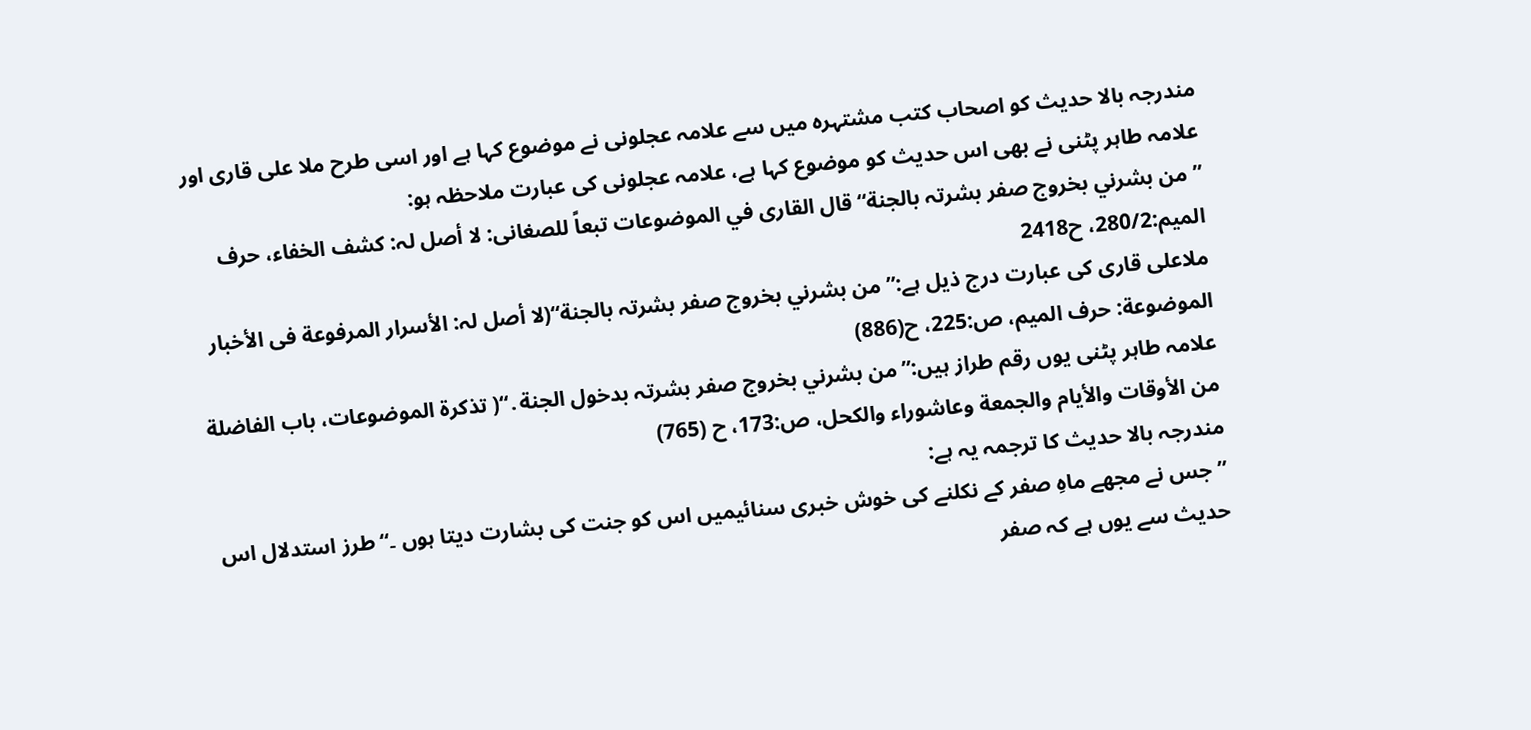مندرجہ بالا حدیث کو اصحاب کتب مشتہرہ میں سے علامہ عجلونی نے موضوع کہا ہے اور اسی طرح ملا علی قاری اور علامہ طاہر پٹنی نے بھی اس حدیث کو موضوع کہا ہے، علامہ عجلونی کی عبارت ملاحظہ ہو:
”من بشرني بخروج صفر بشرتہ بالجنة“ قال القاری في الموضوعات تبعاً للصغانی: لا أصل لہ: کشف الخفاء، حرف المیم:280/2، ح2418
ملاعلی قاری کی عبارت درج ذیل ہے:” من بشرني بخروج صفر بشرتہ بالجنة“(لا أصل لہ: الأسرار المرفوعة فی الأخبار الموضوعة: حرف المیم، ص:225، ح(886)
علامہ طاہر پٹنی یوں رقم طراز ہیں:” من بشرني بخروج صفر بشرتہ بدخول الجنة․“( تذکرة الموضوعات، باب الفاضلة من الأوقات والأیام والجمعة وعاشوراء والکحل، ص:173، ح (765)
مندرجہ بالا حدیث کا ترجمہ یہ ہے:
” جس نے مجھے ماہِ صفر کے نکلنے کی خوش خبری سنائیمیں اس کو جنت کی بشارت دیتا ہوں ۔“ طرز استدلال اس حدیث سے یوں ہے کہ صفر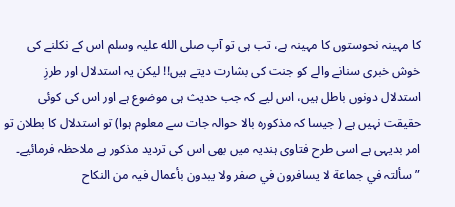کا مہینہ نحوستوں کا مہینہ ہے، تب ہی تو آپ صلی الله علیہ وسلم اس کے نکلنے کی خوش خبری سنانے والے کو جنت کی بشارت دیتے ہیں!! لیکن یہ استدلال اور طرزِ استدلال دونوں باطل ہیں، اس لیے کہ جب حدیث ہی موضوع ہے اور اس کی کوئی حقیقت نہیں ہے ( جیسا کہ مذکورہ بالا حوالہ جات سے معلوم ہوا) تو استدلال کا بطلان تو امر بدیہی ہے اسی طرح فتاوی ہندیہ میں بھی اس کی تردید مذکور ہے ملاحظہ فرمائیے۔
” سألتہ في جماعة لا یسافرون في صفر ولا یبدون بأعمال فیہ من النکاح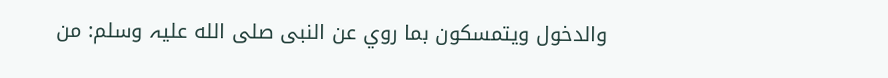والدخول ویتمسکون بما روي عن النبی صلی الله علیہ وسلم: من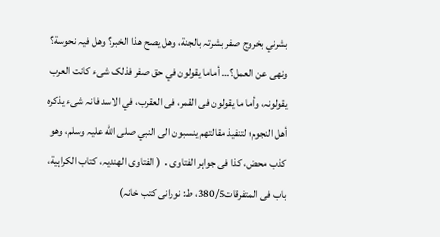بشرني بخروج صفر بشرتہ بالجنة، وھل یصح ھذا الخبر؟ وھل فیہ نحوسة؟ ونھی عن العمل؟… أماما یقولون في حق صفر فذلک شیء کانت العرب یقولونہ، وأما ما یقولون فی القمر، فی العقرب، في الاسد فانہ شیء یذکرہ أھل النجوم؛ لتنفیذ مقالتھم ینسبون الی النبي صلی الله علیہ وسلم، وھو کذب محض، کذا فی جواہر الفتاوی․ ( الفتاوی الھندیہ، کتاب الکراہیة، باب فی المتفرقات380/5، ط: نورانی کتب خانہ)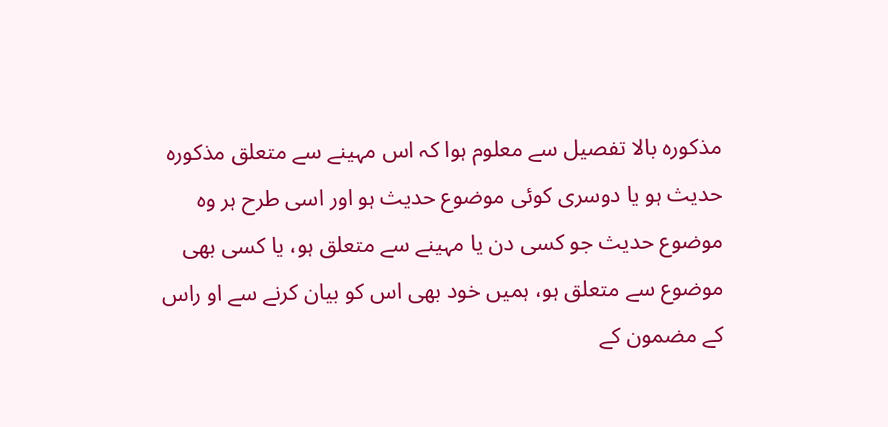مذکورہ بالا تفصیل سے معلوم ہوا کہ اس مہینے سے متعلق مذکورہ حدیث ہو یا دوسری کوئی موضوع حدیث ہو اور اسی طرح ہر وہ موضوع حدیث جو کسی دن یا مہینے سے متعلق ہو، یا کسی بھی موضوع سے متعلق ہو، ہمیں خود بھی اس کو بیان کرنے سے او راس کے مضمون کے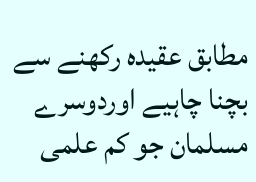مطابق عقیدہ رکھنے سے بچنا چاہیے اوردوسرے مسلمان جو کم علمی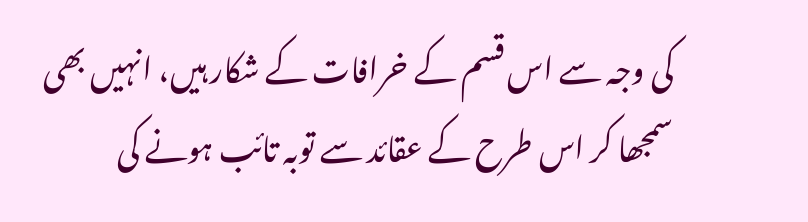کی وجہ سے اس قسم کے خرافات کے شکار ہیں، انہیں بھی سمجھا کر اس طرح کے عقائد سے توبہ تائب ہونے کی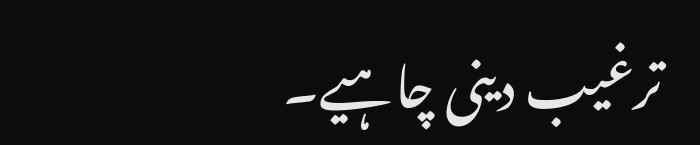ترغیب دینی چاہیے۔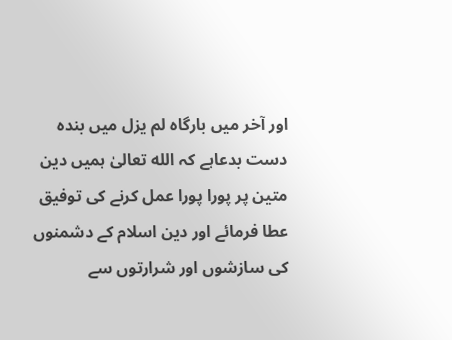اور آخر میں بارگاہ لم یزل میں بندہ دست بدعاہے کہ الله تعالیٰ ہمیں دین متین پر پورا پورا عمل کرنے کی توفیق عطا فرمائے اور دین اسلام کے دشمنوں کی سازشوں اور شرارتوں سے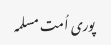پوری اُمت مسلمہ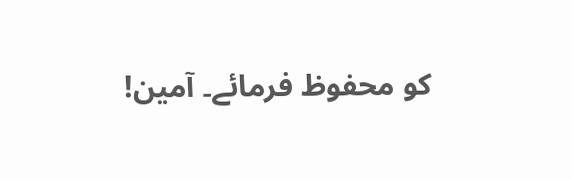کو محفوظ فرمائے۔ آمین!